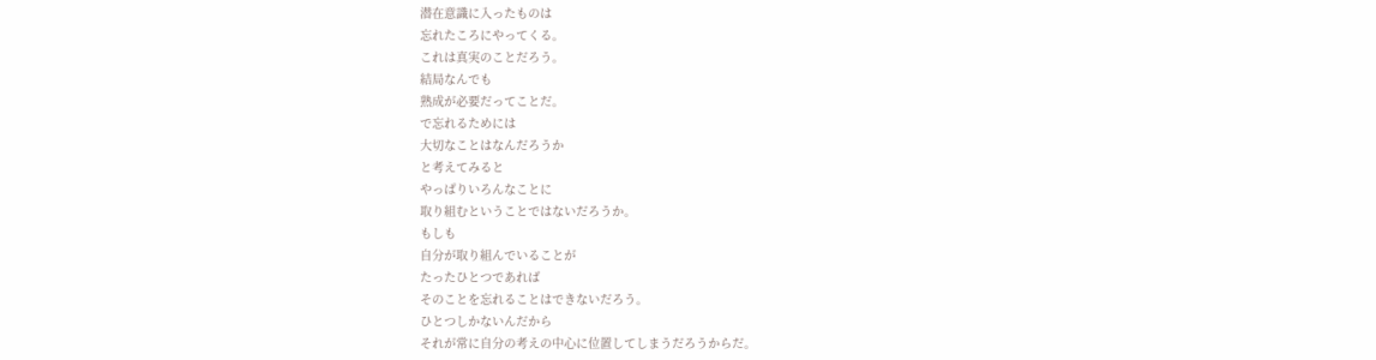潜在意識に入ったものは
忘れたころにやってくる。
これは真実のことだろう。
結局なんでも
熟成が必要だってことだ。
で忘れるためには
大切なことはなんだろうか
と考えてみると
やっぱりいろんなことに
取り組むということではないだろうか。
もしも
自分が取り組んでいることが
たったひとつであれば
そのことを忘れることはできないだろう。
ひとつしかないんだから
それが常に自分の考えの中心に位置してしまうだろうからだ。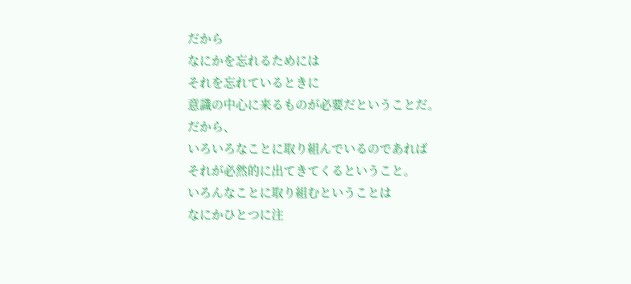だから
なにかを忘れるためには
それを忘れているときに
意識の中心に来るものが必要だということだ。
だから、
いろいろなことに取り組んでいるのであれば
それが必然的に出てきてくるということ。
いろんなことに取り組むということは
なにかひとつに注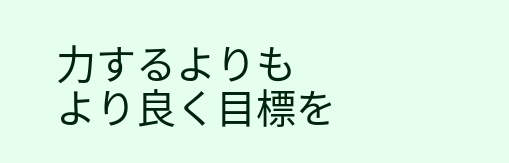力するよりも
より良く目標を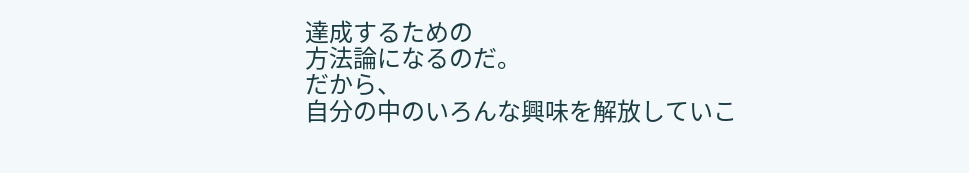達成するための
方法論になるのだ。
だから、
自分の中のいろんな興味を解放していこ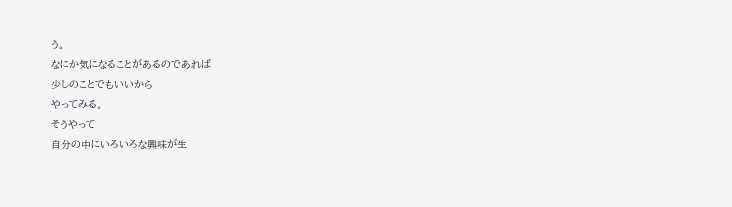う。
なにか気になることがあるのであれば
少しのことでもいいから
やってみる。
そうやって
自分の中にいろいろな興味が生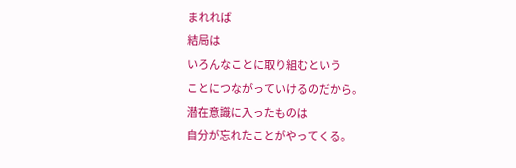まれれば
結局は
いろんなことに取り組むという
ことにつながっていけるのだから。
潜在意識に入ったものは
自分が忘れたことがやってくる。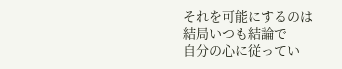それを可能にするのは
結局いつも結論で
自分の心に従ってい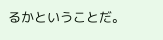るかということだ。